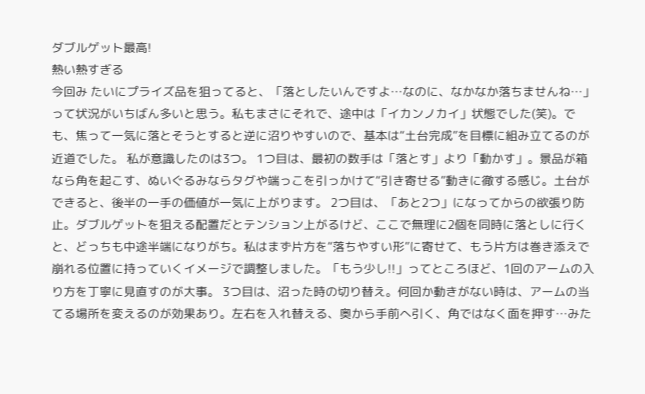ダブルゲット最高!
熱い熱すぎる
今回み たいにプライズ品を狙ってると、「落としたいんですよ…なのに、なかなか落ちませんね…」って状況がいちばん多いと思う。私もまさにそれで、途中は「イカンノカイ」状態でした(笑)。でも、焦って一気に落とそうとすると逆に沼りやすいので、基本は“土台完成”を目標に組み立てるのが近道でした。 私が意識したのは3つ。 1つ目は、最初の数手は「落とす」より「動かす」。景品が箱なら角を起こす、ぬいぐるみならタグや端っこを引っかけて“引き寄せる”動きに徹する感じ。土台ができると、後半の一手の価値が一気に上がります。 2つ目は、「あと2つ」になってからの欲張り防止。ダブルゲットを狙える配置だとテンション上がるけど、ここで無理に2個を同時に落としに行くと、どっちも中途半端になりがち。私はまず片方を“落ちやすい形”に寄せて、もう片方は巻き添えで崩れる位置に持っていくイメージで調整しました。「もう少し!!」ってところほど、1回のアームの入り方を丁寧に見直すのが大事。 3つ目は、沼った時の切り替え。何回か動きがない時は、アームの当てる場所を変えるのが効果あり。左右を入れ替える、奥から手前へ引く、角ではなく面を押す…みた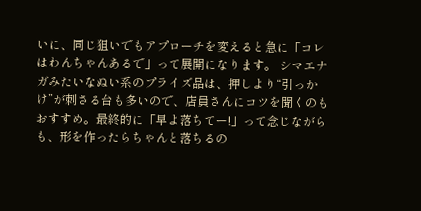いに、同じ狙いでもアプローチを変えると急に「コレはわんちゃんあるで」って展開になります。 シマエナガみたいなぬい系のプライズ品は、押しより“引っかけ”が刺さる台も多いので、店員さんにコツを聞くのもおすすめ。最終的に「早よ落ちてー!」って念じながらも、形を作ったらちゃんと落ちるの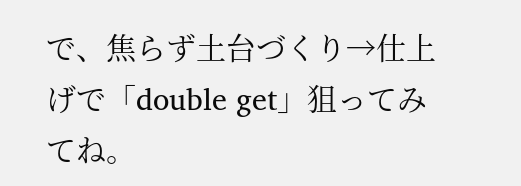で、焦らず土台づくり→仕上げで「double get」狙ってみてね。